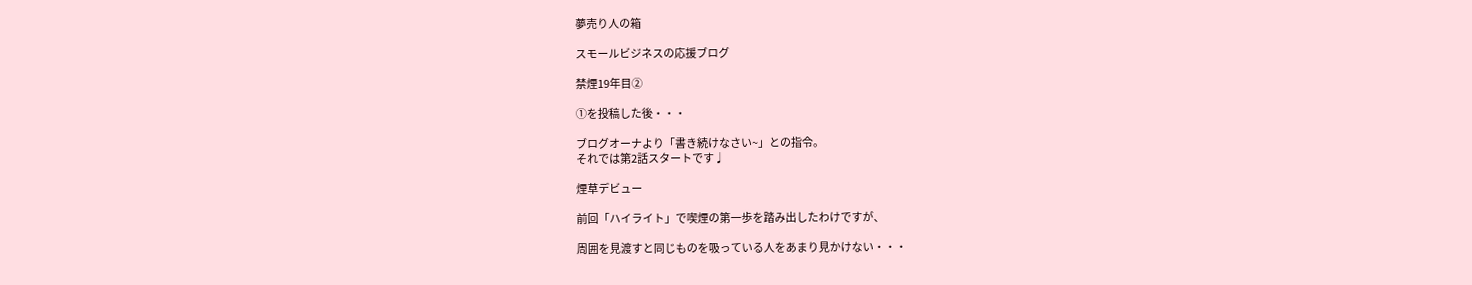夢売り人の箱

スモールビジネスの応援ブログ

禁煙19年目②

①を投稿した後・・・

ブログオーナより「書き続けなさい~」との指令。
それでは第2話スタートです♩

煙草デビュー

前回「ハイライト」で喫煙の第一歩を踏み出したわけですが、

周囲を見渡すと同じものを吸っている人をあまり見かけない・・・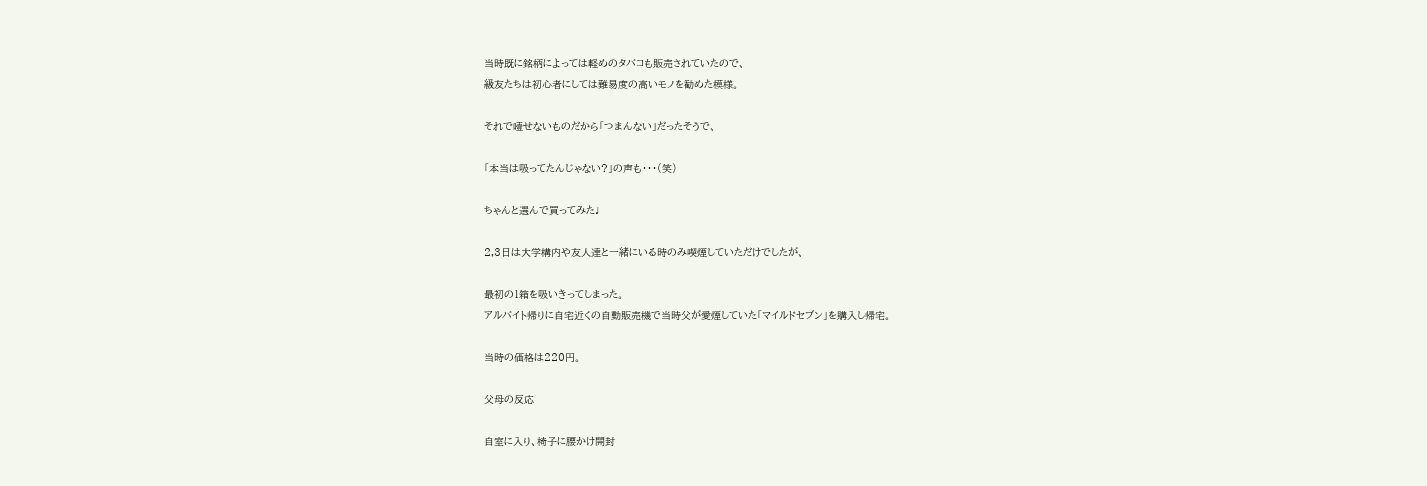当時既に銘柄によっては軽めのタバコも販売されていたので、
級友たちは初心者にしては難易度の高いモノを勧めた模様。

それで噎せないものだから「つまんない」だったそうで、

「本当は吸ってたんじゃない?」の声も・・・(笑)

ちゃんと選んで買ってみた♩

2,3日は大学構内や友人達と一緒にいる時のみ喫煙していただけでしたが、

最初の1箱を吸いきってしまった。
アルバイト帰りに自宅近くの自動販売機で当時父が愛煙していた「マイルドセブン」を購入し帰宅。

当時の価格は220円。

父母の反応

自室に入り、椅子に腰かけ開封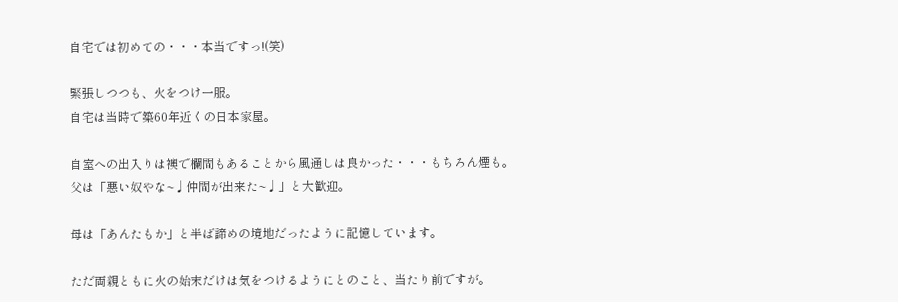自宅では初めての・・・本当ですっ!(笑)

緊張しつつも、火をつけ一服。
自宅は当時で築60年近くの日本家屋。

自室への出入りは襖で欄間もあることから風通しは良かった・・・もちろん煙も。
父は「悪い奴やな~♩仲間が出来た~♩」と大歓迎。

母は「あんたもか」と半ば諦めの境地だったように記憶しています。

ただ両親ともに火の始末だけは気をつけるようにとのこと、当たり前ですが。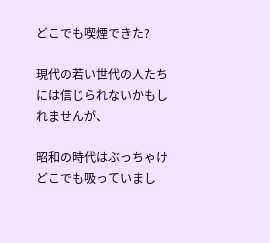どこでも喫煙できた?

現代の若い世代の人たちには信じられないかもしれませんが、

昭和の時代はぶっちゃけどこでも吸っていまし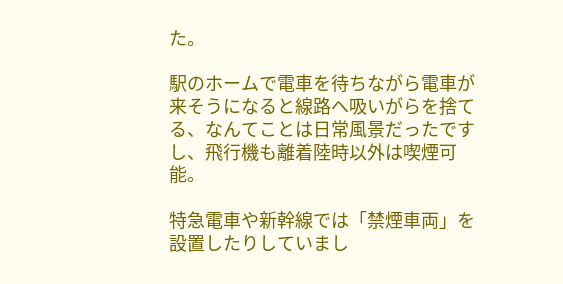た。

駅のホームで電車を待ちながら電車が来そうになると線路へ吸いがらを捨てる、なんてことは日常風景だったですし、飛行機も離着陸時以外は喫煙可能。

特急電車や新幹線では「禁煙車両」を設置したりしていまし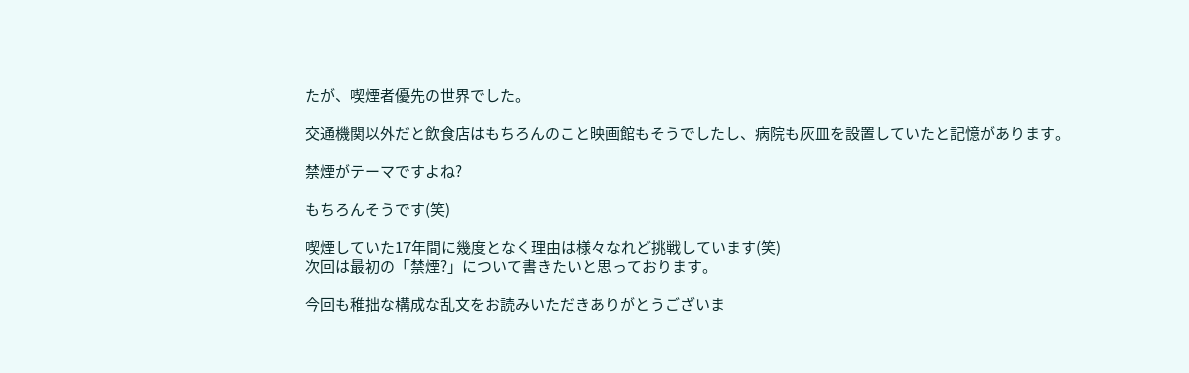たが、喫煙者優先の世界でした。

交通機関以外だと飲食店はもちろんのこと映画館もそうでしたし、病院も灰皿を設置していたと記憶があります。

禁煙がテーマですよね?

もちろんそうです(笑)

喫煙していた17年間に幾度となく理由は様々なれど挑戦しています(笑)
次回は最初の「禁煙?」について書きたいと思っております。

今回も稚拙な構成な乱文をお読みいただきありがとうございま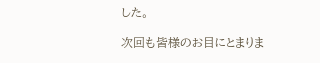した。

次回も皆様のお目にとまりま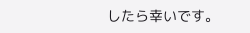したら幸いです。